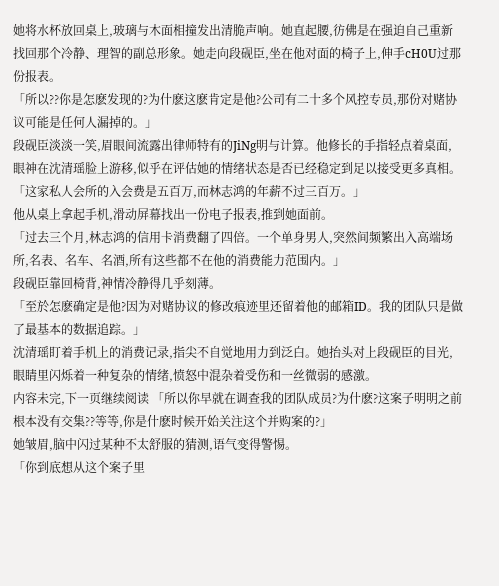她将水杯放回桌上,玻璃与木面相撞发出清脆声响。她直起腰,彷佛是在强迫自己重新找回那个冷静、理智的副总形象。她走向段砚臣,坐在他对面的椅子上,伸手cH0U过那份报表。
「所以??你是怎麽发现的?为什麽这麽肯定是他?公司有二十多个风控专员,那份对赌协议可能是任何人漏掉的。」
段砚臣淡淡一笑,眉眼间流露出律师特有的JiNg明与计算。他修长的手指轻点着桌面,眼神在沈清瑶脸上游移,似乎在评估她的情绪状态是否已经稳定到足以接受更多真相。
「这家私人会所的入会费是五百万,而林志鸿的年薪不过三百万。」
他从桌上拿起手机,滑动屏幕找出一份电子报表,推到她面前。
「过去三个月,林志鸿的信用卡消费翻了四倍。一个单身男人,突然间频繁出入高端场所,名表、名车、名酒,所有这些都不在他的消费能力范围内。」
段砚臣靠回椅背,神情冷静得几乎刻薄。
「至於怎麽确定是他?因为对赌协议的修改痕迹里还留着他的邮箱ID。我的团队只是做了最基本的数据追踪。」
沈清瑶盯着手机上的消费记录,指尖不自觉地用力到泛白。她抬头对上段砚臣的目光,眼睛里闪烁着一种复杂的情绪,愤怒中混杂着受伤和一丝微弱的感激。
内容未完,下一页继续阅读 「所以你早就在调查我的团队成员?为什麽?这案子明明之前根本没有交集??等等,你是什麽时候开始关注这个并购案的?」
她皱眉,脑中闪过某种不太舒服的猜测,语气变得警惕。
「你到底想从这个案子里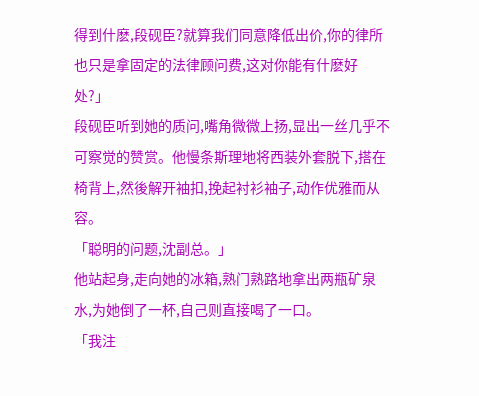得到什麽,段砚臣?就算我们同意降低出价,你的律所也只是拿固定的法律顾问费,这对你能有什麽好处?」
段砚臣听到她的质问,嘴角微微上扬,显出一丝几乎不可察觉的赞赏。他慢条斯理地将西装外套脱下,搭在椅背上,然後解开袖扣,挽起衬衫袖子,动作优雅而从容。
「聪明的问题,沈副总。」
他站起身,走向她的冰箱,熟门熟路地拿出两瓶矿泉水,为她倒了一杯,自己则直接喝了一口。
「我注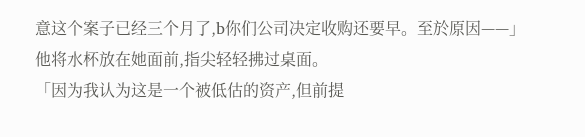意这个案子已经三个月了,b你们公司决定收购还要早。至於原因——」
他将水杯放在她面前,指尖轻轻拂过桌面。
「因为我认为这是一个被低估的资产,但前提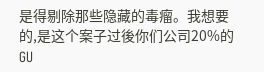是得剔除那些隐藏的毒瘤。我想要的,是这个案子过後你们公司20%的GU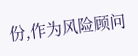份,作为风险顾问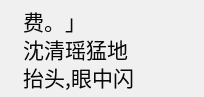费。」
沈清瑶猛地抬头,眼中闪